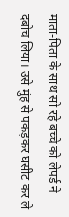माता-पिता के साथ सो रहे बच्चे को लेपर्ड ने दबोच लिया। उसे मुंह से पकड़कर घसीट कर ले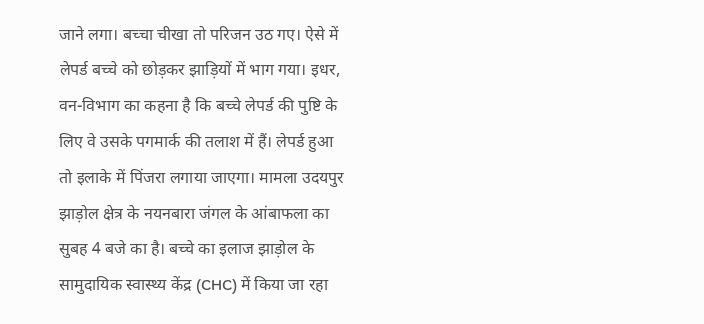जाने लगा। बच्चा चीखा तो परिजन उठ गए। ऐसे में लेपर्ड बच्चे को छोड़कर झाड़ियों में भाग गया। इधर, वन-विभाग का कहना है कि बच्चे लेपर्ड की पुष्टि के लिए वे उसके पगमार्क की तलाश में हैं। लेपर्ड हुआ तो इलाके में पिंजरा लगाया जाएगा। मामला उदयपुर झाड़ोल क्षेत्र के नयनबारा जंगल के आंबाफला का सुबह 4 बजे का है। बच्चे का इलाज झाड़ोल के सामुदायिक स्वास्थ्य केंद्र (CHC) में किया जा रहा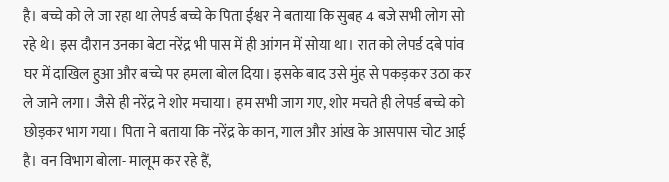है। बच्चे को ले जा रहा था लेपर्ड बच्चे के पिता ईश्वर ने बताया कि सुबह 4 बजे सभी लोग सो रहे थे। इस दौरान उनका बेटा नरेंद्र भी पास में ही आंगन में सोया था। रात को लेपर्ड दबे पांव घर में दाखिल हुआ और बच्चे पर हमला बोल दिया। इसके बाद उसे मुंह से पकड़कर उठा कर ले जाने लगा। जैसे ही नरेंद्र ने शोर मचाया। हम सभी जाग गए, शोर मचते ही लेपर्ड बच्चे को छोड़कर भाग गया। पिता ने बताया कि नरेंद्र के कान, गाल और आंख के आसपास चोट आई है। वन विभाग बोला- मालूम कर रहे हैं,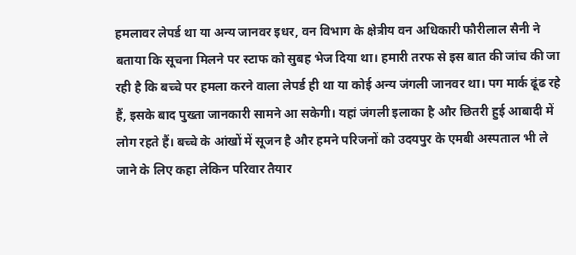हमलावर लेपर्ड था या अन्य जानवर इधर, वन विभाग के क्षेत्रीय वन अधिकारी फौरीलाल सैनी ने बताया कि सूचना मिलने पर स्टाफ को सुबह भेज दिया था। हमारी तरफ से इस बात की जांच की जा रही है कि बच्चे पर हमला करने वाला लेपर्ड ही था या कोई अन्य जंगली जानवर था। पग मार्क ढूंढ रहे हैं, इसके बाद पुख्ता जानकारी सामने आ सकेगी। यहां जंगली इलाका है और छितरी हुई आबादी में लोग रहते हैं। बच्चे के आंखों में सूजन है और हमने परिजनों को उदयपुर के एमबी अस्पताल भी ले जाने के लिए कहा लेकिन परिवार तैयार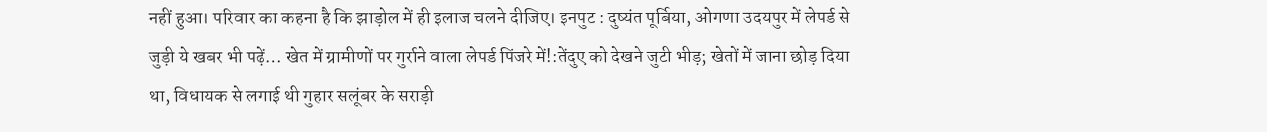नहीं हुआ। परिवार का कहना है कि झाड़ोल में ही इलाज चलने दीजिए। इनपुट : दुष्यंत पूर्बिया, ओगणा उदयपुर में लेपर्ड से जुड़ी ये खबर भी पढ़ें… खेत में ग्रामीणों पर गुर्राने वाला लेपर्ड पिंजरे में!:तेंदुए को देखने जुटी भीड़; खेतों में जाना छोड़ दिया था, विधायक से लगाई थी गुहार सलूंबर के सराड़ी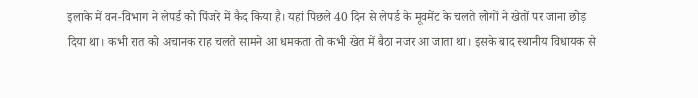इलाके में वन-विभाग ने लेपर्ड को पिंजरे में कैद किया है। यहां पिछले 40 दिन से लेपर्ड के मूवमेंट के चलते लोगों ने खेतों पर जाना छोड़ दिया था। कभी रात को अचानक राह चलते सामने आ धमकता तो कभी खेत में बैठा नजर आ जाता था। इसके बाद स्थानीय विधायक से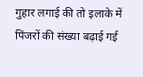गुहार लगाई की तो इलाके में पिंजरों की संख्या बढ़ाई गई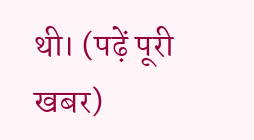थी। (पढ़ें पूरी खबर)